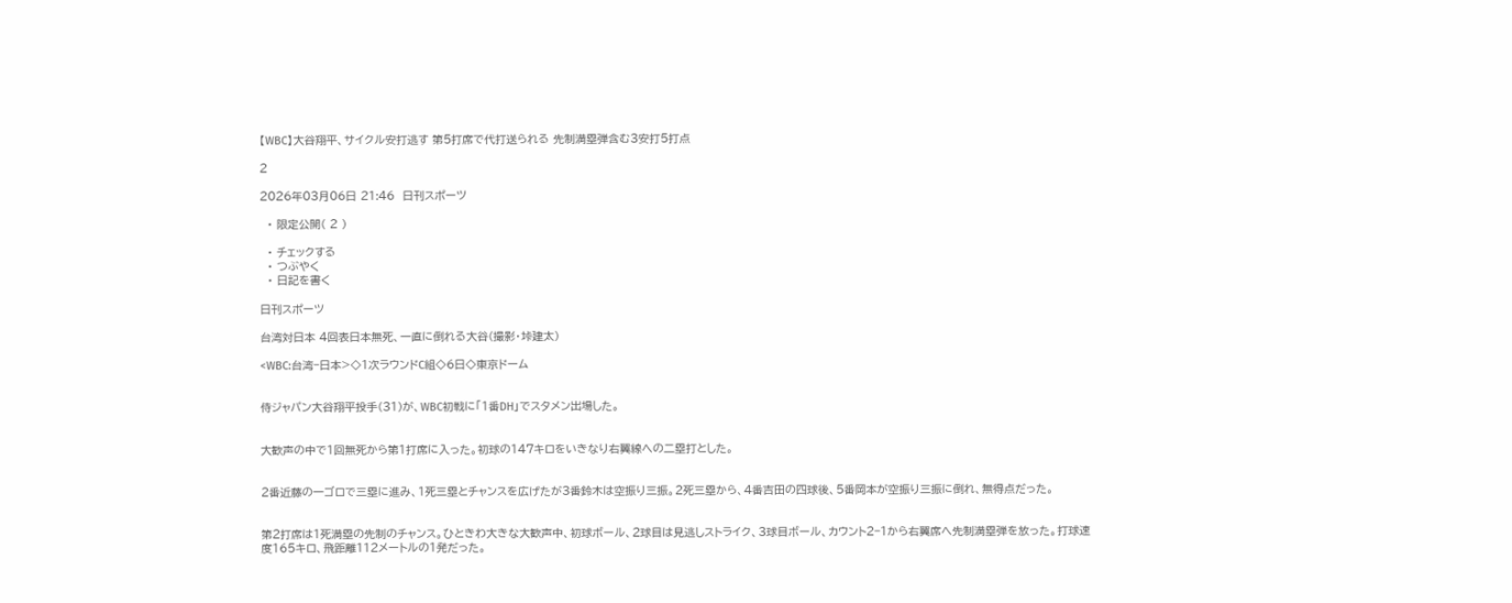【WBC】大谷翔平、サイクル安打逃す 第5打席で代打送られる 先制満塁弾含む3安打5打点

2

2026年03月06日 21:46  日刊スポーツ

  • 限定公開( 2 )

  • チェックする
  • つぶやく
  • 日記を書く

日刊スポーツ

台湾対日本 4回表日本無死、一直に倒れる大谷(撮影・垰建太)

<WBC:台湾−日本>◇1次ラウンドC組◇6日◇東京ドーム


侍ジャパン大谷翔平投手(31)が、WBC初戦に「1番DH」でスタメン出場した。


大歓声の中で1回無死から第1打席に入った。初球の147キロをいきなり右翼線への二塁打とした。


2番近藤の一ゴロで三塁に進み、1死三塁とチャンスを広げたが3番鈴木は空振り三振。2死三塁から、4番吉田の四球後、5番岡本が空振り三振に倒れ、無得点だった。


第2打席は1死満塁の先制のチャンス。ひときわ大きな大歓声中、初球ボール、2球目は見逃しストライク、3球目ボール、カウント2−1から右翼席へ先制満塁弾を放った。打球速度165キロ、飛距離112メートルの1発だった。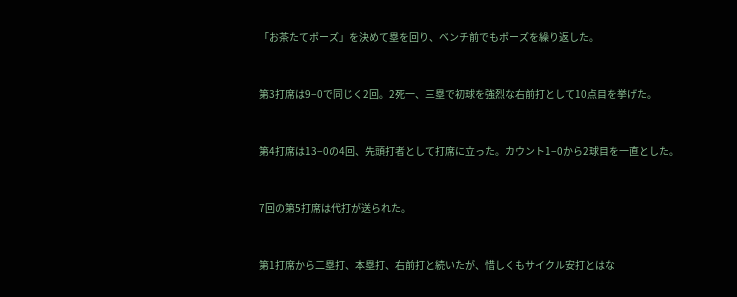「お茶たてポーズ」を決めて塁を回り、ベンチ前でもポーズを繰り返した。


第3打席は9−0で同じく2回。2死一、三塁で初球を強烈な右前打として10点目を挙げた。


第4打席は13−0の4回、先頭打者として打席に立った。カウント1−0から2球目を一直とした。


7回の第5打席は代打が送られた。


第1打席から二塁打、本塁打、右前打と続いたが、惜しくもサイクル安打とはな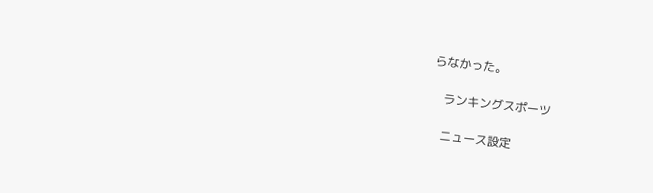らなかった。

    ランキングスポーツ

    ニュース設定